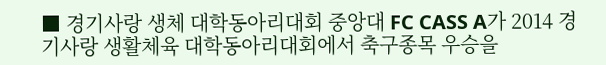■ 경기사랑 생체 대학동아리대회 중앙대 FC CASS A가 2014 경기사랑 생활체육 대학동아리대회에서 축구종목 우승을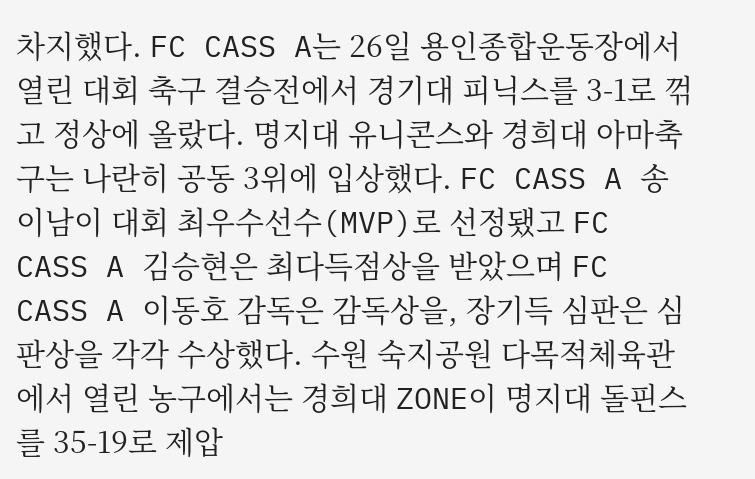차지했다. FC CASS A는 26일 용인종합운동장에서 열린 대회 축구 결승전에서 경기대 피닉스를 3-1로 꺾고 정상에 올랐다. 명지대 유니콘스와 경희대 아마축구는 나란히 공동 3위에 입상했다. FC CASS A 송이남이 대회 최우수선수(MVP)로 선정됐고 FC CASS A 김승현은 최다득점상을 받았으며 FC CASS A 이동호 감독은 감독상을, 장기득 심판은 심판상을 각각 수상했다. 수원 숙지공원 다목적체육관에서 열린 농구에서는 경희대 ZONE이 명지대 돌핀스를 35-19로 제압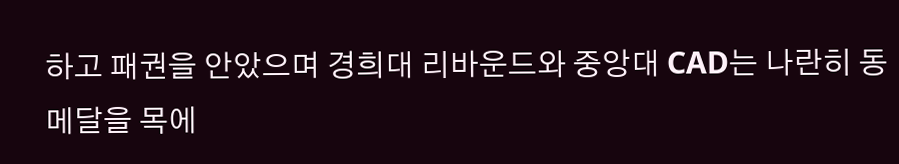하고 패권을 안았으며 경희대 리바운드와 중앙대 CAD는 나란히 동메달을 목에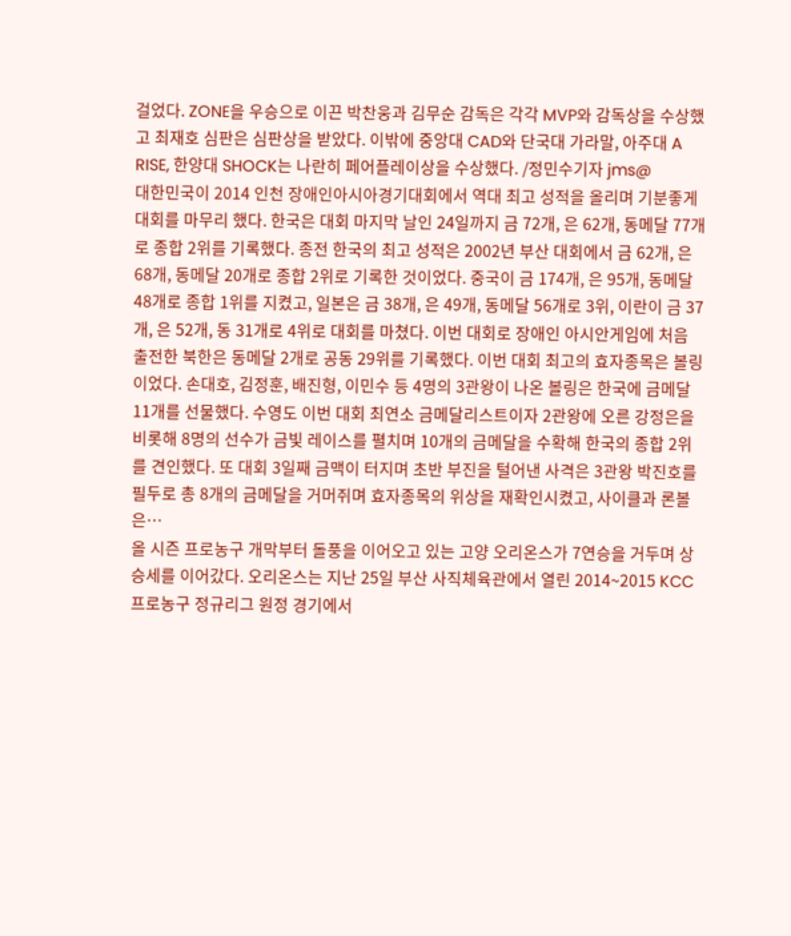걸었다. ZONE을 우승으로 이끈 박찬웅과 김무순 감독은 각각 MVP와 감독상을 수상했고 최재호 심판은 심판상을 받았다. 이밖에 중앙대 CAD와 단국대 가라말, 아주대 A RISE, 한양대 SHOCK는 나란히 페어플레이상을 수상했다. /정민수기자 jms@
대한민국이 2014 인천 장애인아시아경기대회에서 역대 최고 성적을 올리며 기분좋게 대회를 마무리 했다. 한국은 대회 마지막 날인 24일까지 금 72개, 은 62개, 동메달 77개로 종합 2위를 기록했다. 종전 한국의 최고 성적은 2002년 부산 대회에서 금 62개, 은 68개, 동메달 20개로 종합 2위로 기록한 것이었다. 중국이 금 174개, 은 95개, 동메달 48개로 종합 1위를 지켰고, 일본은 금 38개, 은 49개, 동메달 56개로 3위, 이란이 금 37개, 은 52개, 동 31개로 4위로 대회를 마쳤다. 이번 대회로 장애인 아시안게임에 처음 출전한 북한은 동메달 2개로 공동 29위를 기록했다. 이번 대회 최고의 효자종목은 볼링이었다. 손대호, 김정훈, 배진형, 이민수 등 4명의 3관왕이 나온 볼링은 한국에 금메달 11개를 선물했다. 수영도 이번 대회 최연소 금메달리스트이자 2관왕에 오른 강정은을 비롯해 8명의 선수가 금빛 레이스를 펼치며 10개의 금메달을 수확해 한국의 종합 2위를 견인했다. 또 대회 3일째 금맥이 터지며 초반 부진을 털어낸 사격은 3관왕 박진호를 필두로 총 8개의 금메달을 거머쥐며 효자종목의 위상을 재확인시켰고, 사이클과 론볼은…
올 시즌 프로농구 개막부터 돌풍을 이어오고 있는 고양 오리온스가 7연승을 거두며 상승세를 이어갔다. 오리온스는 지난 25일 부산 사직체육관에서 열린 2014~2015 KCC 프로농구 정규리그 원정 경기에서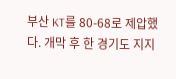부산 KT를 80-68로 제압했다. 개막 후 한 경기도 지지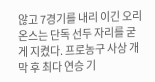않고 7경기를 내리 이긴 오리온스는 단독 선두 자리를 굳게 지켰다. 프로농구 사상 개막 후 최다 연승 기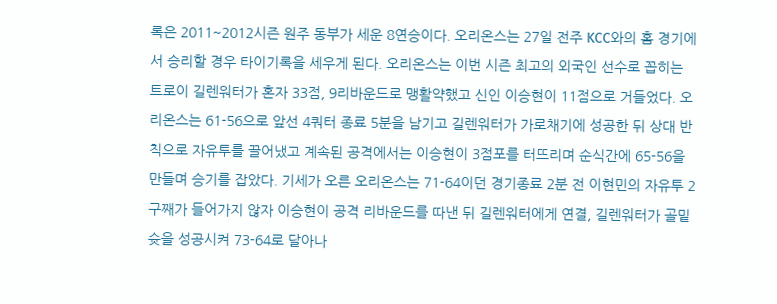록은 2011~2012시즌 원주 동부가 세운 8연승이다. 오리온스는 27일 전주 KCC와의 홈 경기에서 승리할 경우 타이기록을 세우게 된다. 오리온스는 이번 시즌 최고의 외국인 선수로 꼽히는 트로이 길렌워터가 혼자 33점, 9리바운드로 맹활약했고 신인 이승현이 11점으로 거들었다. 오리온스는 61-56으로 앞선 4쿼터 종료 5분을 남기고 길렌워터가 가로채기에 성공한 뒤 상대 반칙으로 자유투를 끌어냈고 계속된 공격에서는 이승현이 3점포를 터뜨리며 순식간에 65-56을 만들며 승기를 잡았다. 기세가 오른 오리온스는 71-64이던 경기종료 2분 전 이현민의 자유투 2구째가 들어가지 않자 이승현이 공격 리바운드를 따낸 뒤 길렌워터에게 연결, 길렌워터가 골밑 슛을 성공시켜 73-64로 달아나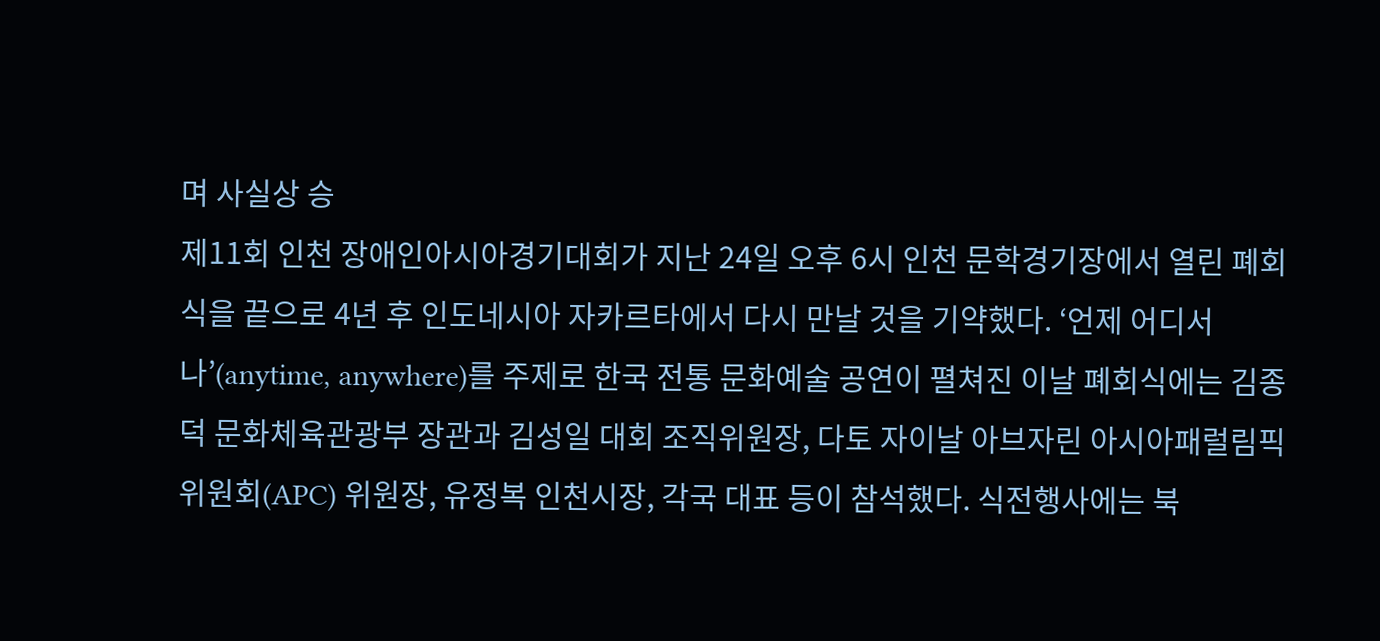며 사실상 승
제11회 인천 장애인아시아경기대회가 지난 24일 오후 6시 인천 문학경기장에서 열린 폐회식을 끝으로 4년 후 인도네시아 자카르타에서 다시 만날 것을 기약했다. ‘언제 어디서나’(anytime, anywhere)를 주제로 한국 전통 문화예술 공연이 펼쳐진 이날 폐회식에는 김종덕 문화체육관광부 장관과 김성일 대회 조직위원장, 다토 자이날 아브자린 아시아패럴림픽위원회(APC) 위원장, 유정복 인천시장, 각국 대표 등이 참석했다. 식전행사에는 북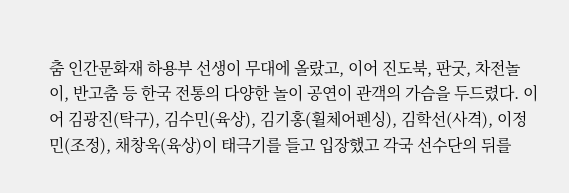춤 인간문화재 하용부 선생이 무대에 올랐고, 이어 진도북, 판굿, 차전놀이, 반고춤 등 한국 전통의 다양한 놀이 공연이 관객의 가슴을 두드렸다. 이어 김광진(탁구), 김수민(육상), 김기홍(휠체어펜싱), 김학선(사격), 이정민(조정), 채창욱(육상)이 태극기를 들고 입장했고 각국 선수단의 뒤를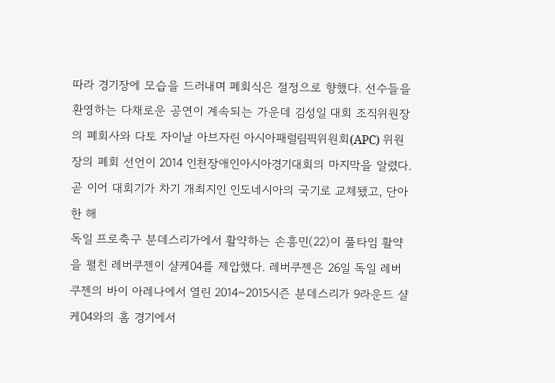따라 경기장에 모습을 드러내며 폐회식은 절정으로 향했다. 선수들을 환영하는 다채로운 공연이 계속되는 가운데 김성일 대회 조직위원장의 폐회사와 다토 자이날 아브자린 아시아패럴림픽위원회(APC) 위원장의 폐회 선언이 2014 인천장애인아시아경기대회의 마지막을 알렸다. 곧 이어 대회기가 차기 개최지인 인도네시아의 국기로 교체됐고, 단아한 해
독일 프로축구 분데스리가에서 활약하는 손흥민(22)이 풀타임 활약을 펼친 레버쿠젠이 샬케04를 제압했다. 레버쿠젠은 26일 독일 레버쿠젠의 바이 아레나에서 열린 2014~2015시즌 분데스리가 9라운드 샬케04와의 홈 경기에서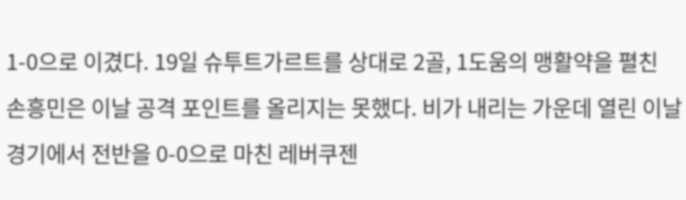1-0으로 이겼다. 19일 슈투트가르트를 상대로 2골, 1도움의 맹활약을 펼친 손흥민은 이날 공격 포인트를 올리지는 못했다. 비가 내리는 가운데 열린 이날 경기에서 전반을 0-0으로 마친 레버쿠젠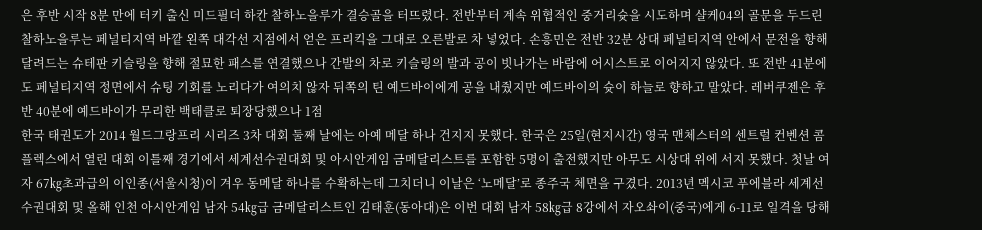은 후반 시작 8분 만에 터키 출신 미드필더 하칸 찰하노을루가 결승골을 터뜨렸다. 전반부터 계속 위협적인 중거리슛을 시도하며 샬케04의 골문을 두드린 찰하노을루는 페널티지역 바깥 왼쪽 대각선 지점에서 얻은 프리킥을 그대로 오른발로 차 넣었다. 손흥민은 전반 32분 상대 페널티지역 안에서 문전을 향해 달려드는 슈테판 키슬링을 향해 절묘한 패스를 연결했으나 간발의 차로 키슬링의 발과 공이 빗나가는 바람에 어시스트로 이어지지 않았다. 또 전반 41분에도 페널티지역 정면에서 슈팅 기회를 노리다가 여의치 않자 뒤쪽의 틴 예드바이에게 공을 내줬지만 예드바이의 슛이 하늘로 향하고 말았다. 레버쿠젠은 후반 40분에 예드바이가 무리한 백태클로 퇴장당했으나 1점
한국 태권도가 2014 월드그랑프리 시리즈 3차 대회 둘째 날에는 아예 메달 하나 건지지 못했다. 한국은 25일(현지시간) 영국 맨체스터의 센트럴 컨벤션 콤플렉스에서 열린 대회 이틀째 경기에서 세계선수권대회 및 아시안게임 금메달리스트를 포함한 5명이 출전했지만 아무도 시상대 위에 서지 못했다. 첫날 여자 67㎏초과급의 이인종(서울시청)이 겨우 동메달 하나를 수확하는데 그치더니 이날은 ‘노메달’로 종주국 체면을 구겼다. 2013년 멕시코 푸에블라 세계선수권대회 및 올해 인천 아시안게임 남자 54㎏급 금메달리스트인 김태훈(동아대)은 이번 대회 남자 58㎏급 8강에서 자오솨이(중국)에게 6-11로 일격을 당해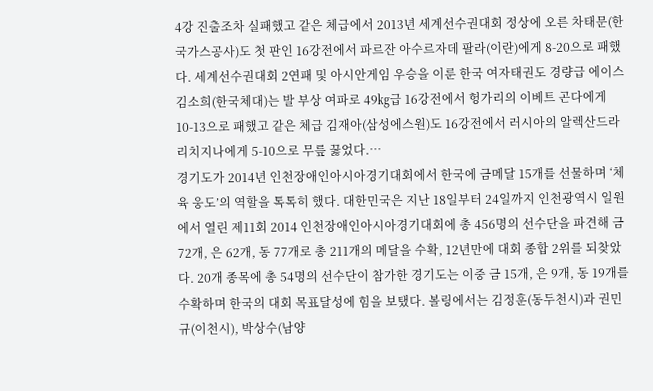4강 진출조차 실패했고 같은 체급에서 2013년 세계선수권대회 정상에 오른 차태문(한국가스공사)도 첫 판인 16강전에서 파르잔 아수르자데 팔라(이란)에게 8-20으로 패했다. 세계선수권대회 2연패 및 아시안게임 우승을 이룬 한국 여자태권도 경량급 에이스 김소희(한국체대)는 발 부상 여파로 49㎏급 16강전에서 헝가리의 이베트 곤다에게 10-13으로 패했고 같은 체급 김재아(삼성에스원)도 16강전에서 러시아의 알렉산드라 리치지나에게 5-10으로 무릎 꿇었다.…
경기도가 2014년 인천장애인아시아경기대회에서 한국에 금메달 15개를 선물하며 ‘체육 웅도’의 역할을 톡톡히 했다. 대한민국은 지난 18일부터 24일까지 인천광역시 일원에서 열린 제11회 2014 인천장애인아시아경기대회에 총 456명의 선수단을 파견해 금 72개, 은 62개, 동 77개로 총 211개의 메달을 수확, 12년만에 대회 종합 2위를 되찾았다. 20개 종목에 총 54명의 선수단이 참가한 경기도는 이중 금 15개, 은 9개, 동 19개를 수확하며 한국의 대회 목표달성에 힘을 보탰다. 볼링에서는 김정훈(동두천시)과 권민규(이천시), 박상수(남양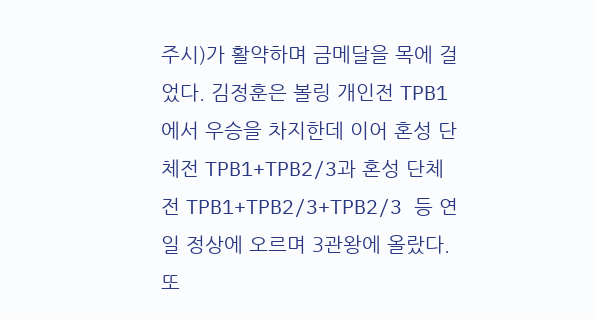주시)가 활약하며 금메달을 목에 걸었다. 김정훈은 볼링 개인전 TPB1에서 우승을 차지한데 이어 혼성 단체전 TPB1+TPB2/3과 혼성 단체전 TPB1+TPB2/3+TPB2/3 등 연일 정상에 오르며 3관왕에 올랐다. 또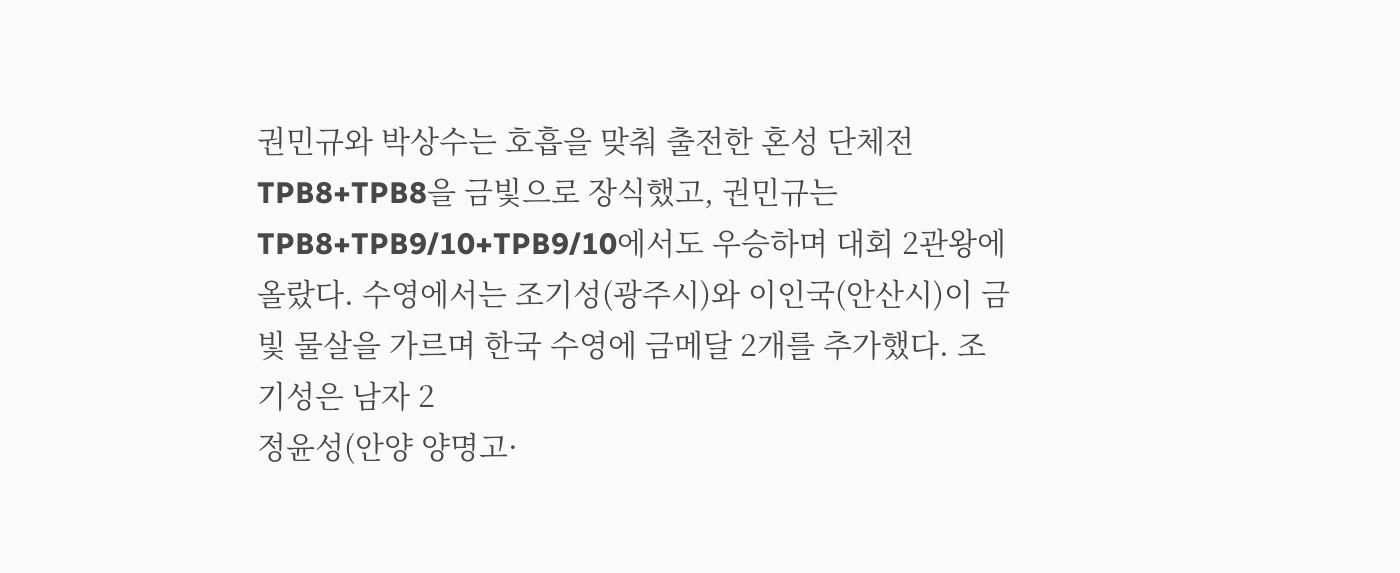권민규와 박상수는 호흡을 맞춰 출전한 혼성 단체전 TPB8+TPB8을 금빛으로 장식했고, 권민규는 TPB8+TPB9/10+TPB9/10에서도 우승하며 대회 2관왕에 올랐다. 수영에서는 조기성(광주시)와 이인국(안산시)이 금빛 물살을 가르며 한국 수영에 금메달 2개를 추가했다. 조기성은 남자 2
정윤성(안양 양명고·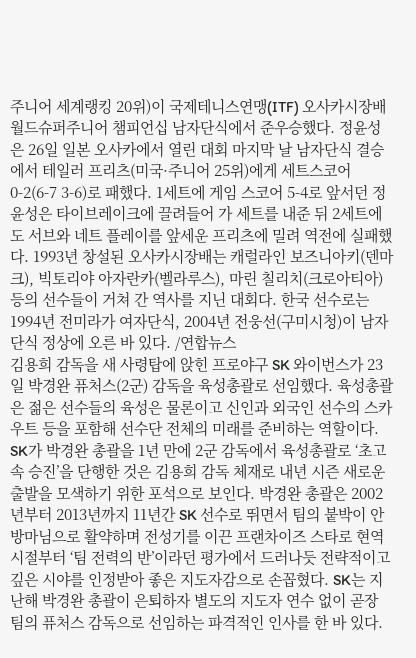주니어 세계랭킹 20위)이 국제테니스연맹(ITF) 오사카시장배 월드슈퍼주니어 챔피언십 남자단식에서 준우승했다. 정윤성은 26일 일본 오사카에서 열린 대회 마지막 날 남자단식 결승에서 테일러 프리츠(미국·주니어 25위)에게 세트스코어 0-2(6-7 3-6)로 패했다. 1세트에 게임 스코어 5-4로 앞서던 정윤성은 타이브레이크에 끌려들어 가 세트를 내준 뒤 2세트에도 서브와 네트 플레이를 앞세운 프리츠에 밀려 역전에 실패했다. 1993년 창설된 오사카시장배는 캐럴라인 보즈니아키(덴마크), 빅토리야 아자란카(벨라루스), 마린 칠리치(크로아티아) 등의 선수들이 거쳐 간 역사를 지닌 대회다. 한국 선수로는 1994년 전미라가 여자단식, 2004년 전웅선(구미시청)이 남자단식 정상에 오른 바 있다. /연합뉴스
김용희 감독을 새 사령탑에 앉힌 프로야구 SK 와이번스가 23일 박경완 퓨처스(2군) 감독을 육성총괄로 선임했다. 육성총괄은 젊은 선수들의 육성은 물론이고 신인과 외국인 선수의 스카우트 등을 포함해 선수단 전체의 미래를 준비하는 역할이다. SK가 박경완 총괄을 1년 만에 2군 감독에서 육성총괄로 ‘초고속 승진’을 단행한 것은 김용희 감독 체재로 내년 시즌 새로운 출발을 모색하기 위한 포석으로 보인다. 박경완 총괄은 2002년부터 2013년까지 11년간 SK 선수로 뛰면서 팀의 붙박이 안방마님으로 활약하며 전성기를 이끈 프랜차이즈 스타로 현역 시절부터 ‘팀 전력의 반’이라던 평가에서 드러나듯 전략적이고 깊은 시야를 인정받아 좋은 지도자감으로 손꼽혔다. SK는 지난해 박경완 총괄이 은퇴하자 별도의 지도자 연수 없이 곧장 팀의 퓨처스 감독으로 선임하는 파격적인 인사를 한 바 있다.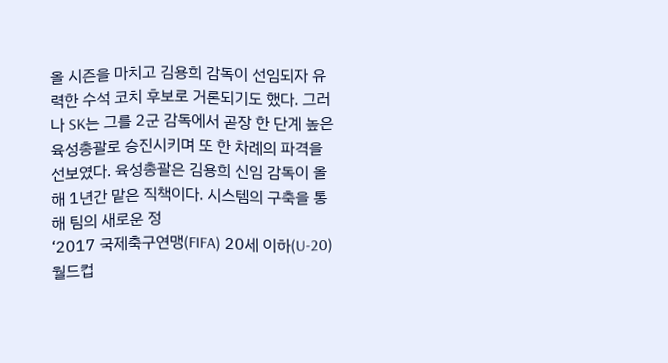올 시즌을 마치고 김용희 감독이 선임되자 유력한 수석 코치 후보로 거론되기도 했다. 그러나 SK는 그를 2군 감독에서 곧장 한 단계 높은 육성총괄로 승진시키며 또 한 차례의 파격을 선보였다. 육성총괄은 김용희 신임 감독이 올해 1년간 맡은 직책이다. 시스템의 구축을 통해 팀의 새로운 정
‘2017 국제축구연맹(FIFA) 20세 이하(U-20) 월드컵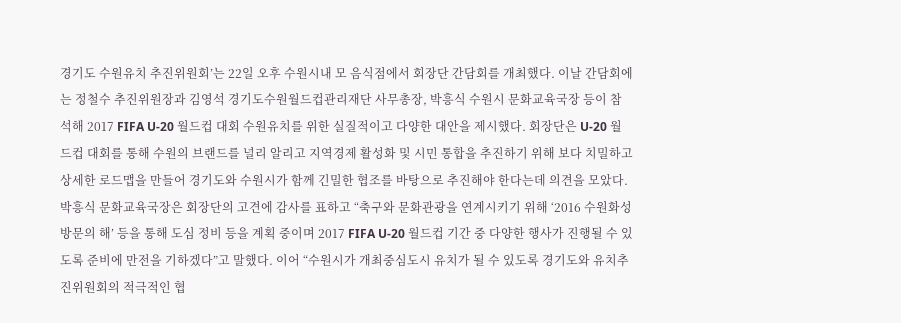경기도 수원유치 추진위원회’는 22일 오후 수원시내 모 음식점에서 회장단 간담회를 개최했다. 이날 간담회에는 정철수 추진위원장과 김영석 경기도수원월드컵관리재단 사무총장, 박흥식 수원시 문화교육국장 등이 참석해 2017 FIFA U-20 월드컵 대회 수원유치를 위한 실질적이고 다양한 대안을 제시했다. 회장단은 U-20 월드컵 대회를 통해 수원의 브랜드를 널리 알리고 지역경제 활성화 및 시민 통합을 추진하기 위해 보다 치밀하고 상세한 로드맵을 만들어 경기도와 수원시가 함께 긴밀한 협조를 바탕으로 추진해야 한다는데 의견을 모았다. 박흥식 문화교육국장은 회장단의 고견에 감사를 표하고 “축구와 문화관광을 연계시키기 위해 ‘2016 수원화성 방문의 해’ 등을 통해 도심 정비 등을 계획 중이며 2017 FIFA U-20 월드컵 기간 중 다양한 행사가 진행될 수 있도록 준비에 만전을 기하겠다”고 말했다. 이어 “수원시가 개최중심도시 유치가 될 수 있도록 경기도와 유치추진위원회의 적극적인 협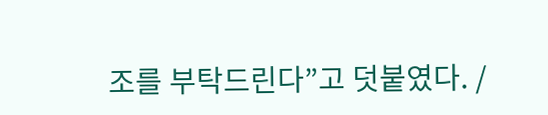조를 부탁드린다”고 덧붙였다. /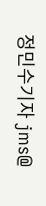정민수기자 jms@